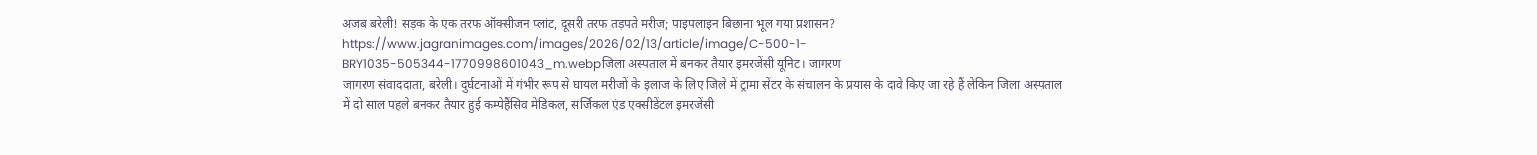अजब बरेली! सड़क के एक तरफ ऑक्सीजन प्लांट, दूसरी तरफ तड़पते मरीज; पाइपलाइन बिछाना भूल गया प्रशासन?
https://www.jagranimages.com/images/2026/02/13/article/image/C-500-1-BRY1035-505344-1770998601043_m.webpजिला अस्पताल में बनकर तैयार इमरजेंसी यूनिट। जागरण
जागरण संवाददाता, बरेली। दुर्घटनाओं में गंभीर रूप से घायल मरीजों के इलाज के लिए जिले में ट्रामा सेंटर के संचालन के प्रयास के दावे किए जा रहे हैं लेकिन जिला अस्पताल में दो साल पहले बनकर तैयार हुई कम्पेहैंसिव मेडिकल, सर्जिकल एंड एक्सीडेंटल इमरजेंसी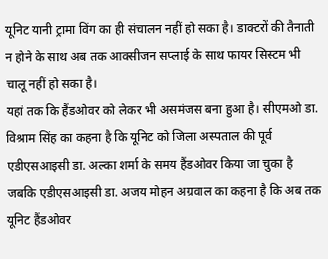यूनिट यानी ट्रामा विंग का ही संचालन नहीं हो सका है। डाक्टरों की तैनाती न होने के साथ अब तक आक्सीजन सप्लाई के साथ फायर सिस्टम भी चालू नहीं हो सका है।
यहां तक कि हैंडओवर को लेकर भी असमंजस बना हुआ है। सीएमओ डा. विश्राम सिंह का कहना है कि यूनिट को जिला अस्पताल की पूर्व एडीएसआइसी डा. अल्का शर्मा के समय हैंडओवर किया जा चुका है जबकि एडीएसआइसी डा. अजय मोहन अग्रवाल का कहना है कि अब तक यूनिट हैंडओवर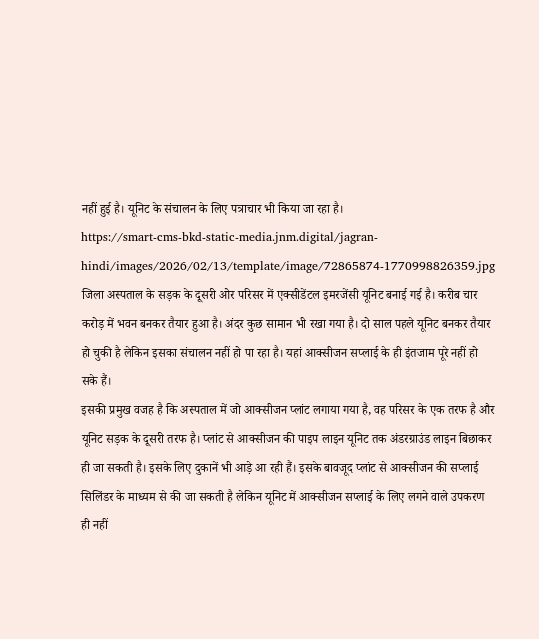नहीं हुई है। यूनिट के संचालन के लिए पत्राचार भी किया जा रहा है।
https://smart-cms-bkd-static-media.jnm.digital/jagran-hindi/images/2026/02/13/template/image/72865874-1770998826359.jpg
जिला अस्पताल के सड़क के दूसरी ओर परिसर में एक्सीडेंटल इमरजेंसी यूनिट बनाई गई है। करीब चार करोड़ में भवन बनकर तैयार हुआ है। अंदर कुछ सामान भी रखा गया है। दो साल पहले यूनिट बनकर तैयार हो चुकी है लेकिन इसका संचालन नहीं हो पा रहा है। यहां आक्सीजन सप्लाई के ही इंतजाम पूरे नहीं हो सके हैं।
इसकी प्रमुख वजह है कि अस्पताल में जो आक्सीजन प्लांट लगाया गया है, वह परिसर के एक तरफ है और यूनिट सड़क के दूसरी तरफ है। प्लांट से आक्सीजन की पाइप लाइन यूनिट तक अंडरग्राउंड लाइन बिछाकर ही जा सकती है। इसके लिए दुकानें भी आड़े आ रही हैं। इसके बावजूद प्लांट से आक्सीजन की सप्लाई सिलिंडर के माध्यम से की जा सकती है लेकिन यूनिट में आक्सीजन सप्लाई के लिए लगने वाले उपकरण ही नहीं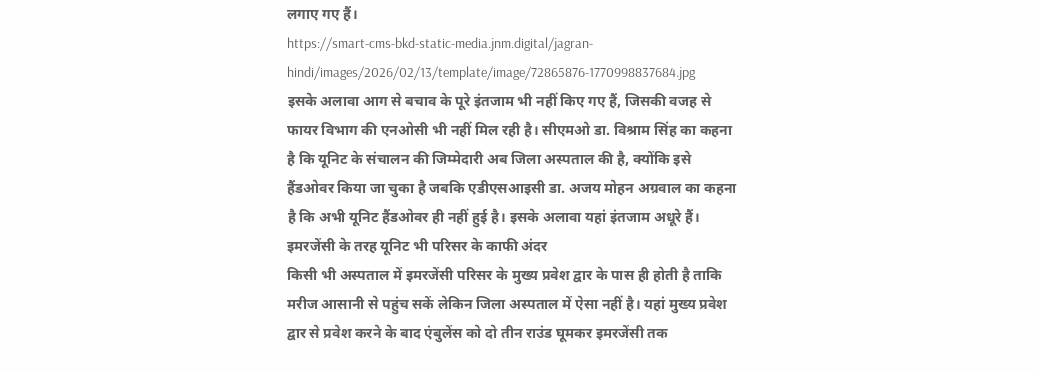लगाए गए हैं।
https://smart-cms-bkd-static-media.jnm.digital/jagran-hindi/images/2026/02/13/template/image/72865876-1770998837684.jpg
इसके अलावा आग से बचाव के पूरे इंतजाम भी नहीं किए गए हैं, जिसकी वजह से फायर विभाग की एनओसी भी नहीं मिल रही है। सीएमओ डा. विश्राम सिंह का कहना है कि यूनिट के संचालन की जिम्मेदारी अब जिला अस्पताल की है, क्योंकि इसे हैंडओवर किया जा चुका है जबकि एडीएसआइसी डा. अजय मोहन अग्रवाल का कहना है कि अभी यूनिट हैंडओवर ही नहीं हुई है। इसके अलावा यहां इंतजाम अधूरे हैं।
इमरजेंसी के तरह यूनिट भी परिसर के काफी अंदर
किसी भी अस्पताल में इमरजेंसी परिसर के मुख्य प्रवेश द्वार के पास ही होती है ताकि मरीज आसानी से पहुंच सकें लेकिन जिला अस्पताल में ऐसा नहीं है। यहां मुख्य प्रवेश द्वार से प्रवेश करने के बाद एंबुलेंस को दो तीन राउंड घूमकर इमरजेंसी तक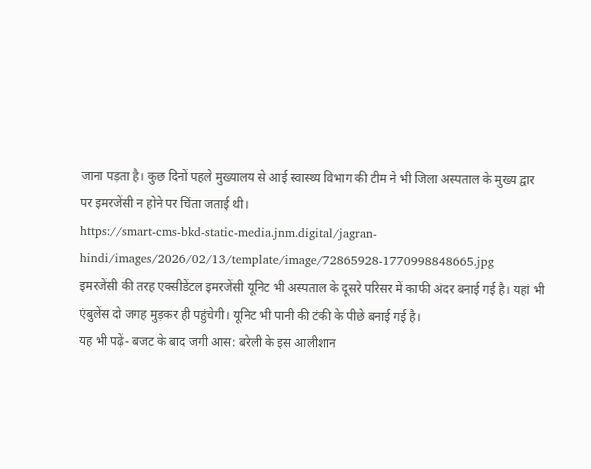जाना पड़ता है। कुछ दिनों पहले मुख्यालय से आई स्वास्थ्य विभाग की टीम ने भी जिला अस्पताल के मुख्य द्वार पर इमरजेंसी न होने पर चिंता जताई थी।
https://smart-cms-bkd-static-media.jnm.digital/jagran-hindi/images/2026/02/13/template/image/72865928-1770998848665.jpg
इमरजेंसी की तरह एक्सीडेंटल इमरजेंसी यूनिट भी अस्पताल के दूसरे परिसर में काफी अंदर बनाई गई है। यहां भी एंबुलेंस दो जगह मुड़कर ही पहुंचेगी। यूनिट भी पानी की टंकी के पीछे बनाई गई है।
यह भी पढ़ें- बजट के बाद जगी आस: बरेली के इस आलीशान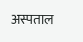अस्पताल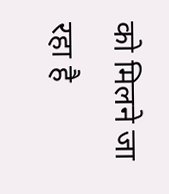को मिलने जा रहा है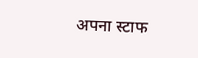अपना स्टाफ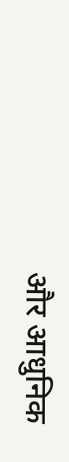और आधुनिक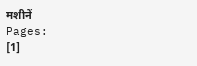मशीनें
Pages:
[1]